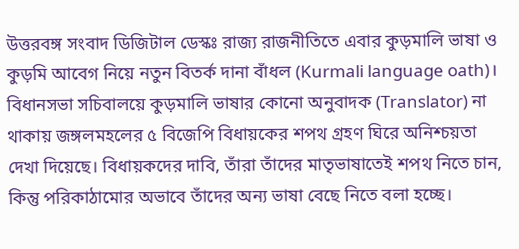উত্তরবঙ্গ সংবাদ ডিজিটাল ডেস্কঃ রাজ্য রাজনীতিতে এবার কুড়মালি ভাষা ও কুড়মি আবেগ নিয়ে নতুন বিতর্ক দানা বাঁধল (Kurmali language oath)। বিধানসভা সচিবালয়ে কুড়মালি ভাষার কোনো অনুবাদক (Translator) না থাকায় জঙ্গলমহলের ৫ বিজেপি বিধায়কের শপথ গ্রহণ ঘিরে অনিশ্চয়তা দেখা দিয়েছে। বিধায়কদের দাবি, তাঁরা তাঁদের মাতৃভাষাতেই শপথ নিতে চান, কিন্তু পরিকাঠামোর অভাবে তাঁদের অন্য ভাষা বেছে নিতে বলা হচ্ছে।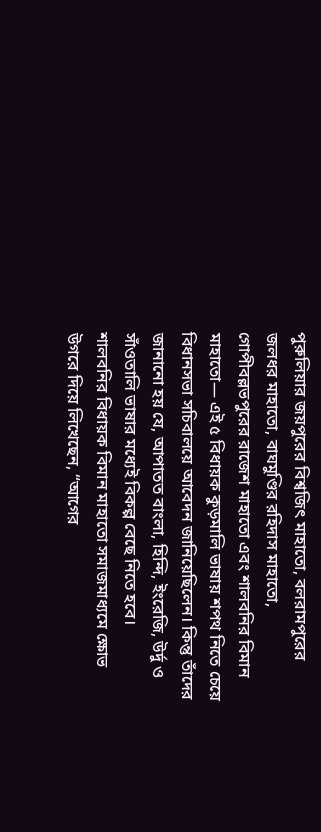পুরুলিয়ার জয়পুরের বিশ্বজিৎ মাহাতো, বলরামপুরের জলধর মাহাতো, বাঘমুণ্ডির রহিদাস মাহাতো, গোপীবল্লভপুরের রাজেশ মাহাতো এবং শালবনির বিমান মাহাতো— এই ৫ বিধায়ক কুড়মালি ভাষায় শপথ নিতে চেয়ে বিধানসভা সচিবালয়ে আবেদন জানিয়েছিলেন। কিন্তু তাঁদের জানানো হয় যে, আপাতত বাংলা, হিন্দি, ইংরেজি, উর্দু ও সাঁওতালি ভাষার মধ্যেই বিকল্প বেছে নিতে হবে।
শালবনির বিধায়ক বিমান মাহাতো সমাজমাধ্যমে ক্ষোভ উগরে দিয়ে লিখেছেন, “আগের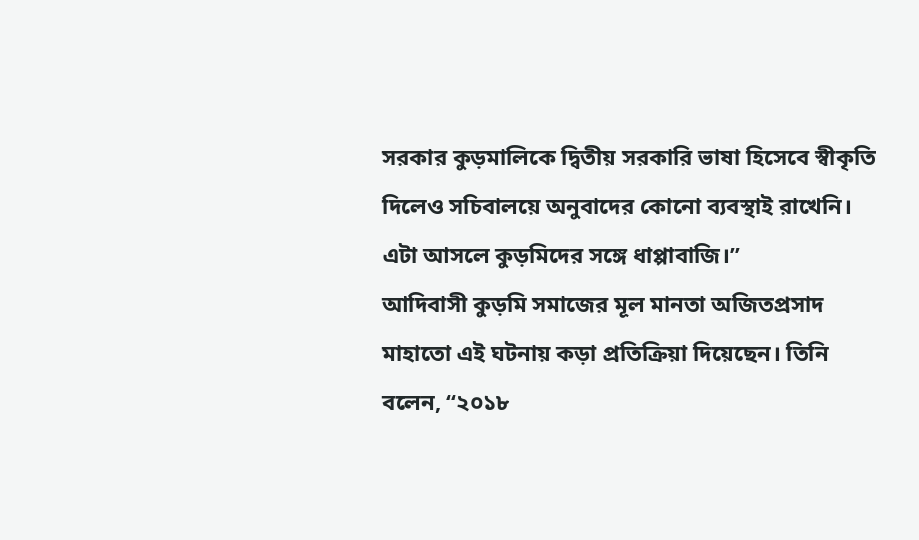সরকার কুড়মালিকে দ্বিতীয় সরকারি ভাষা হিসেবে স্বীকৃতি দিলেও সচিবালয়ে অনুবাদের কোনো ব্যবস্থাই রাখেনি। এটা আসলে কুড়মিদের সঙ্গে ধাপ্পাবাজি।”
আদিবাসী কুড়মি সমাজের মূল মানতা অজিতপ্রসাদ মাহাতো এই ঘটনায় কড়া প্রতিক্রিয়া দিয়েছেন। তিনি বলেন, “২০১৮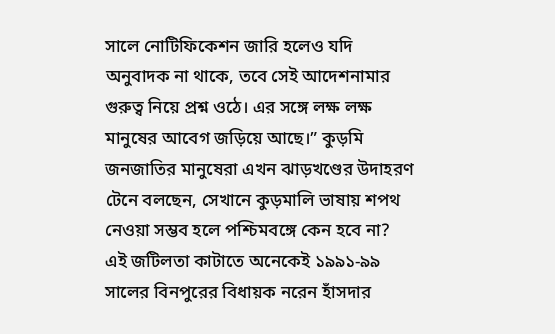সালে নোটিফিকেশন জারি হলেও যদি অনুবাদক না থাকে, তবে সেই আদেশনামার গুরুত্ব নিয়ে প্রশ্ন ওঠে। এর সঙ্গে লক্ষ লক্ষ মানুষের আবেগ জড়িয়ে আছে।” কুড়মি জনজাতির মানুষেরা এখন ঝাড়খণ্ডের উদাহরণ টেনে বলছেন, সেখানে কুড়মালি ভাষায় শপথ নেওয়া সম্ভব হলে পশ্চিমবঙ্গে কেন হবে না?
এই জটিলতা কাটাতে অনেকেই ১৯৯১-৯৯ সালের বিনপুরের বিধায়ক নরেন হাঁসদার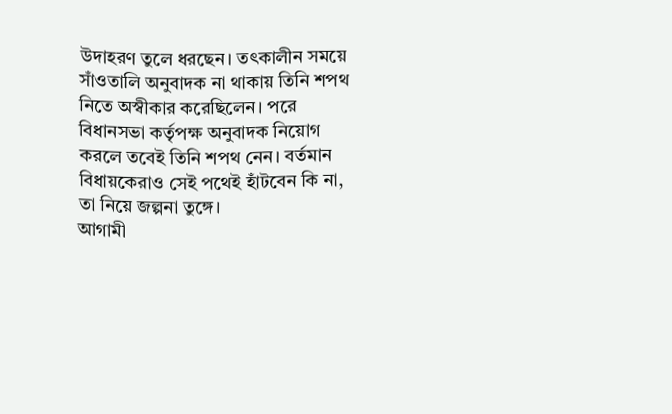উদাহরণ তুলে ধরছেন। তৎকালীন সময়ে সাঁওতালি অনুবাদক না থাকায় তিনি শপথ নিতে অস্বীকার করেছিলেন। পরে বিধানসভা কর্তৃপক্ষ অনুবাদক নিয়োগ করলে তবেই তিনি শপথ নেন। বর্তমান বিধায়কেরাও সেই পথেই হাঁটবেন কি না, তা নিয়ে জল্পনা তুঙ্গে।
আগামী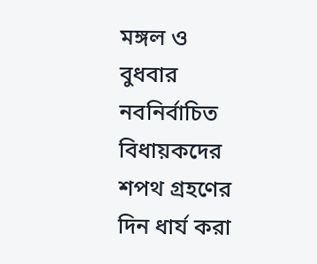মঙ্গল ও বুধবার নবনির্বাচিত বিধায়কদের শপথ গ্রহণের দিন ধার্য করা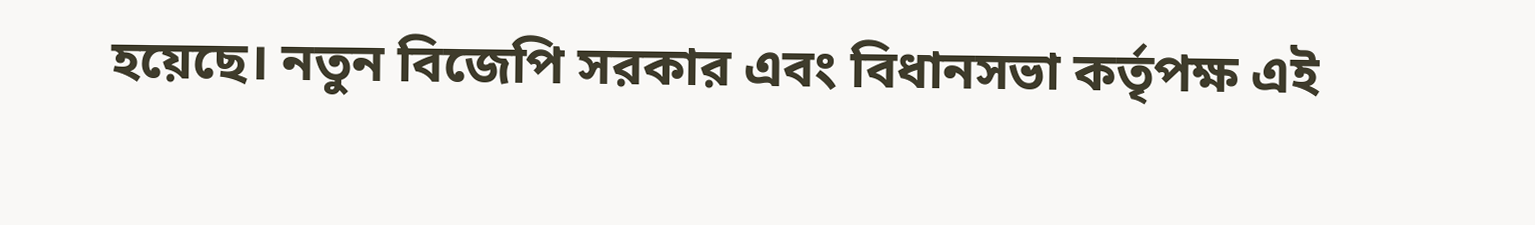হয়েছে। নতুন বিজেপি সরকার এবং বিধানসভা কর্তৃপক্ষ এই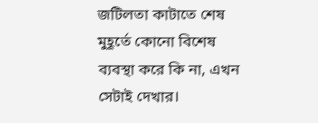জটিলতা কাটাতে শেষ মুহূর্তে কোনো বিশেষ ব্যবস্থা করে কি না, এখন সেটাই দেখার।